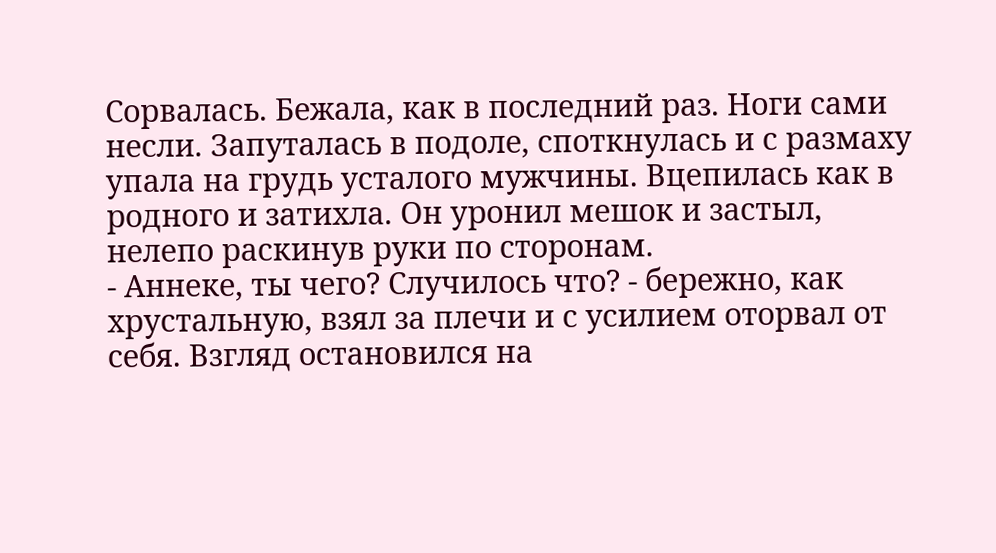Сорвалась. Бежала, как в последний раз. Ноги сами несли. Запуталась в подоле, споткнулась и с размаху упала на грудь усталого мужчины. Вцепилась как в родного и затихла. Он уронил мешок и застыл, нелепо раскинув руки по сторонам.
- Аннеке, ты чего? Случилось что? - бережно, как хрустальную, взял за плечи и с усилием оторвал от себя. Взгляд остановился на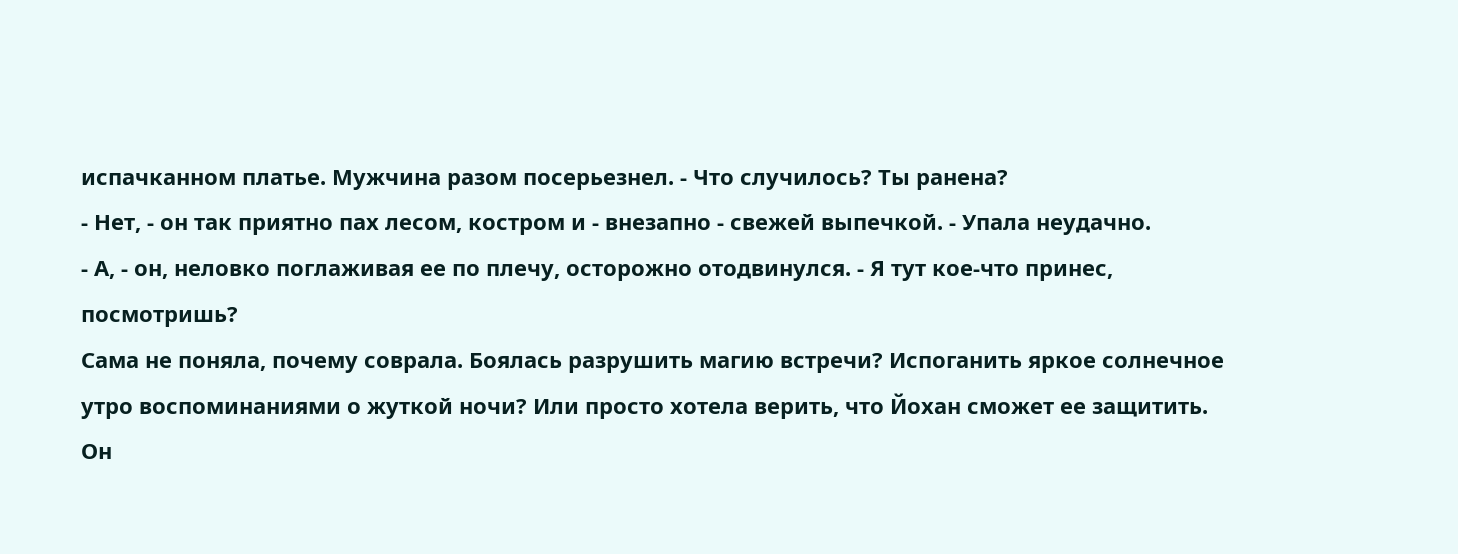испачканном платье. Мужчина разом посерьезнел. - Что случилось? Ты ранена?
- Нет, - он так приятно пах лесом, костром и - внезапно - свежей выпечкой. - Упала неудачно.
- А, - он, неловко поглаживая ее по плечу, осторожно отодвинулся. - Я тут кое-что принес, посмотришь?
Сама не поняла, почему соврала. Боялась разрушить магию встречи? Испоганить яркое солнечное утро воспоминаниями о жуткой ночи? Или просто хотела верить, что Йохан сможет ее защитить.
Он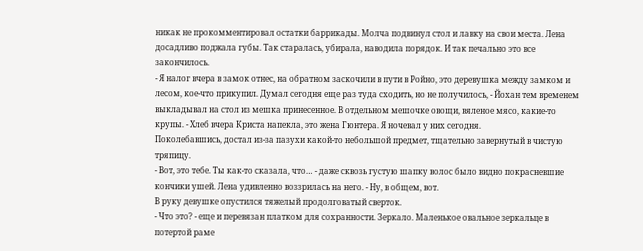никак не прокомментировал остатки баррикады. Молча подвинул стол и лавку на свои места. Лена досадливо поджала губы. Так старалась, убирала, наводила порядок. И так печально это все закончилось.
- Я налог вчера в замок отнес, на обратном заскочили в пути в Ройно, это деревушка между замком и лесом, кое-что прикупил. Думал сегодня еще раз туда сходить, но не получилось, - Йохан тем временем выкладывал на стол из мешка принесенное. В отдельном мешочке овощи, вяленое мясо, какие-то крупы. - Хлеб вчера Криста напекла, это жена Гюнтера. Я ночевал у них сегодня.
Поколебавшись, достал из-за пазухи какой-то небольшой предмет, тщательно завернутый в чистую тряпицу.
- Вот, это тебе. Ты как-то сказала, что… - даже сквозь густую шапку волос было видно покрасневшие кончики ушей. Лена удивленно воззрилась на него. - Ну, в общем, вот.
В руку девушке опустился тяжелый продолговатый сверток.
- Что это? - еще и перевязан платком для сохранности. Зеркало. Маленькое овальное зеркальце в потертой раме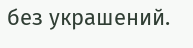без украшений.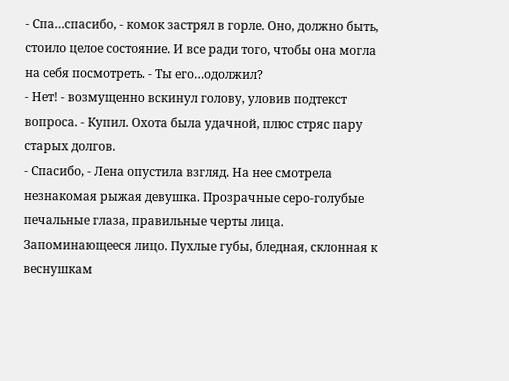- Спа…спасибо, - комок застрял в горле. Оно, должно быть, стоило целое состояние. И все ради того, чтобы она могла на себя посмотреть. - Ты его…одолжил?
- Нет! - возмущенно вскинул голову, уловив подтекст вопроса. - Купил. Охота была удачной, плюс стряс пару старых долгов.
- Спасибо, - Лена опустила взгляд. На нее смотрела незнакомая рыжая девушка. Прозрачные серо-голубые печальные глаза, правильные черты лица. Запоминающееся лицо. Пухлые губы, бледная, склонная к веснушкам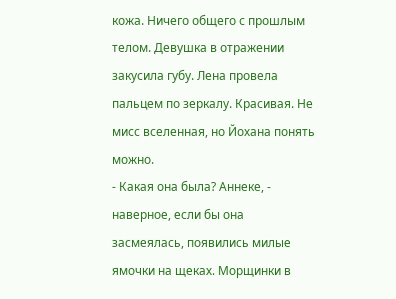кожа. Ничего общего с прошлым телом. Девушка в отражении закусила губу. Лена провела пальцем по зеркалу. Красивая. Не мисс вселенная, но Йохана понять можно.
- Какая она была? Аннеке, - наверное, если бы она засмеялась, появились милые ямочки на щеках. Морщинки в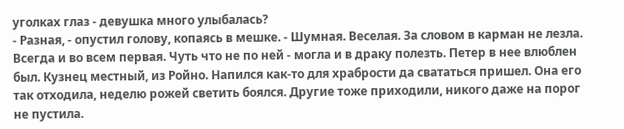уголках глаз - девушка много улыбалась?
- Разная, - опустил голову, копаясь в мешке. - Шумная. Веселая. За словом в карман не лезла. Всегда и во всем первая. Чуть что не по ней - могла и в драку полезть. Петер в нее влюблен был. Кузнец местный, из Ройно. Напился как-то для храбрости да свататься пришел. Она его так отходила, неделю рожей светить боялся. Другие тоже приходили, никого даже на порог не пустила.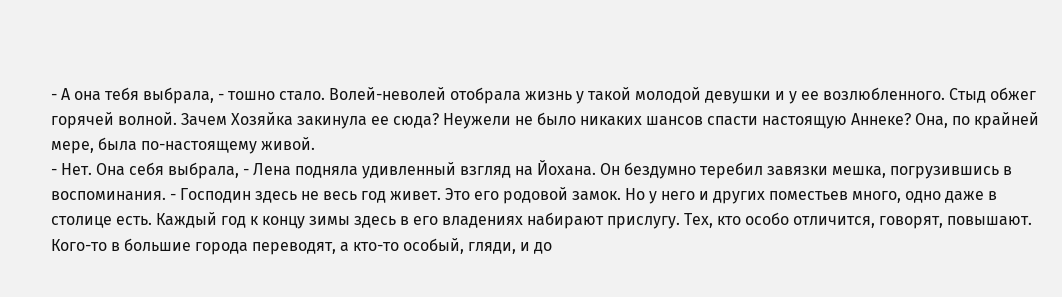- А она тебя выбрала, - тошно стало. Волей-неволей отобрала жизнь у такой молодой девушки и у ее возлюбленного. Стыд обжег горячей волной. Зачем Хозяйка закинула ее сюда? Неужели не было никаких шансов спасти настоящую Аннеке? Она, по крайней мере, была по-настоящему живой.
- Нет. Она себя выбрала, - Лена подняла удивленный взгляд на Йохана. Он бездумно теребил завязки мешка, погрузившись в воспоминания. - Господин здесь не весь год живет. Это его родовой замок. Но у него и других поместьев много, одно даже в столице есть. Каждый год к концу зимы здесь в его владениях набирают прислугу. Тех, кто особо отличится, говорят, повышают. Кого-то в большие города переводят, а кто-то особый, гляди, и до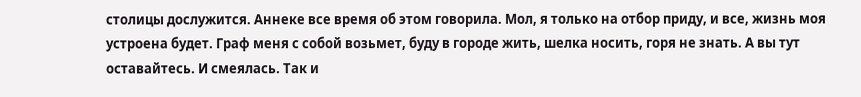столицы дослужится. Аннеке все время об этом говорила. Мол, я только на отбор приду, и все, жизнь моя устроена будет. Граф меня с собой возьмет, буду в городе жить, шелка носить, горя не знать. А вы тут оставайтесь. И смеялась. Так и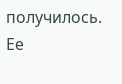получилось. Ее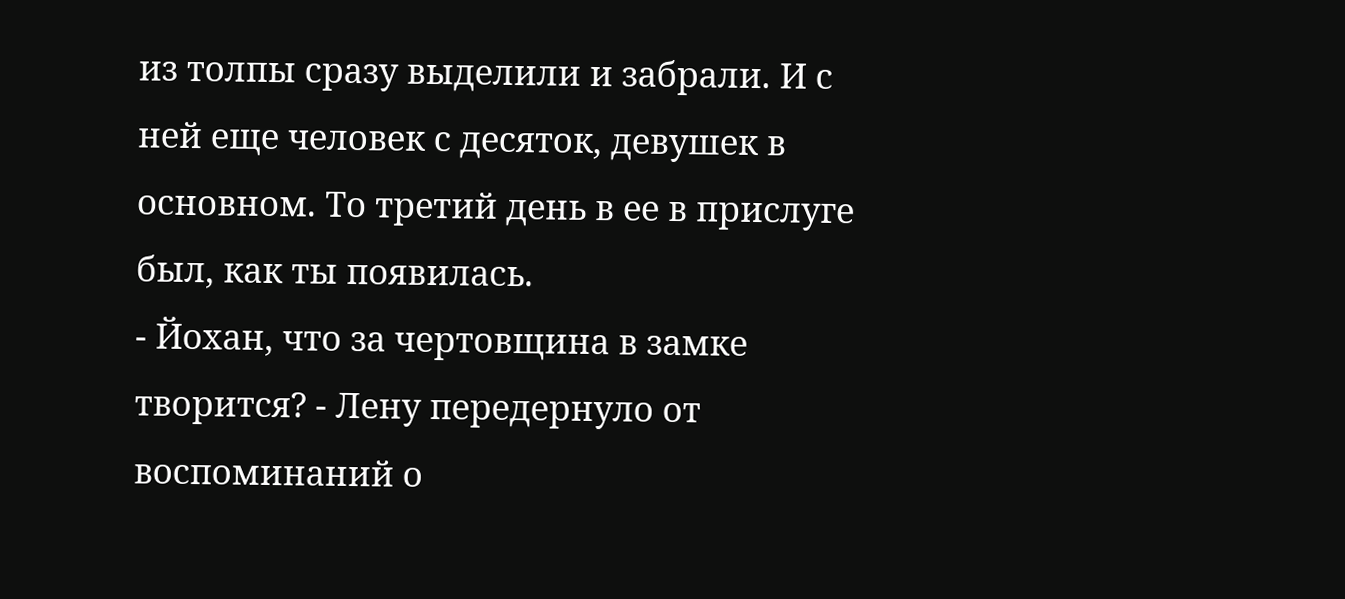из толпы сразу выделили и забрали. И с ней еще человек с десяток, девушек в основном. То третий день в ее в прислуге был, как ты появилась.
- Йохан, что за чертовщина в замке творится? - Лену передернуло от воспоминаний о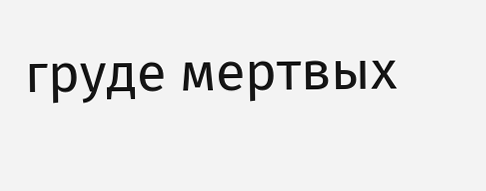груде мертвых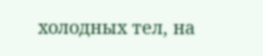холодных тел, на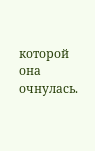которой она очнулась.